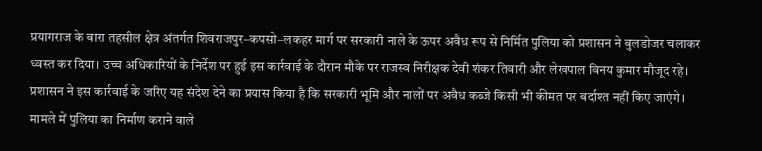प्रयागराज के बारा तहसील क्षेत्र अंतर्गत शिवराजपुर–कपसो–लकहर मार्ग पर सरकारी नाले के ऊपर अवैध रूप से निर्मित पुलिया को प्रशासन ने बुलडोजर चलाकर ध्वस्त कर दिया। उच्च अधिकारियों के निर्देश पर हुई इस कार्रवाई के दौरान मौके पर राजस्व निरीक्षक देवी शंकर तिवारी और लेखपाल विनय कुमार मौजूद रहे। प्रशासन ने इस कार्रवाई के जरिए यह संदेश देने का प्रयास किया है कि सरकारी भूमि और नालों पर अवैध कब्जे किसी भी कीमत पर बर्दाश्त नहीं किए जाएंगे। मामले में पुलिया का निर्माण कराने वाले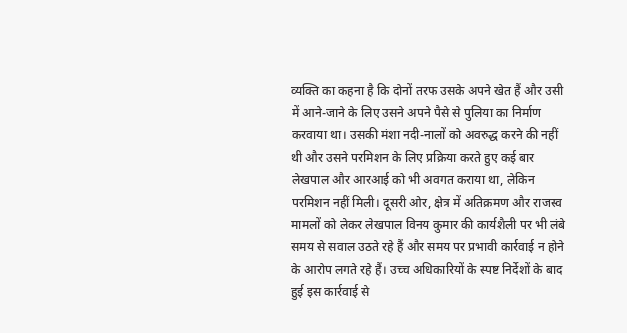व्यक्ति का कहना है कि दोनों तरफ उसके अपने खेत हैं और उसी में आने-जाने के लिए उसने अपने पैसे से पुलिया का निर्माण करवाया था। उसकी मंशा नदी-नालों को अवरुद्ध करने की नहीं थी और उसने परमिशन के लिए प्रक्रिया करते हुए कई बार लेखपाल और आरआई को भी अवगत कराया था, लेकिन परमिशन नहीं मिली। दूसरी ओर, क्षेत्र में अतिक्रमण और राजस्व मामलों को लेकर लेखपाल विनय कुमार की कार्यशैली पर भी लंबे समय से सवाल उठते रहे हैं और समय पर प्रभावी कार्रवाई न होने के आरोप लगते रहे हैं। उच्च अधिकारियों के स्पष्ट निर्देशों के बाद हुई इस कार्रवाई से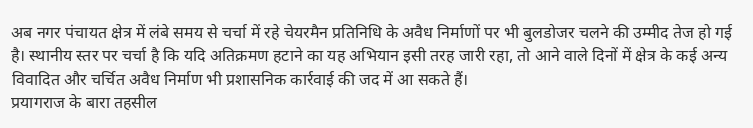अब नगर पंचायत क्षेत्र में लंबे समय से चर्चा में रहे चेयरमैन प्रतिनिधि के अवैध निर्माणों पर भी बुलडोजर चलने की उम्मीद तेज हो गई है। स्थानीय स्तर पर चर्चा है कि यदि अतिक्रमण हटाने का यह अभियान इसी तरह जारी रहा, तो आने वाले दिनों में क्षेत्र के कई अन्य विवादित और चर्चित अवैध निर्माण भी प्रशासनिक कार्रवाई की जद में आ सकते हैं।
प्रयागराज के बारा तहसील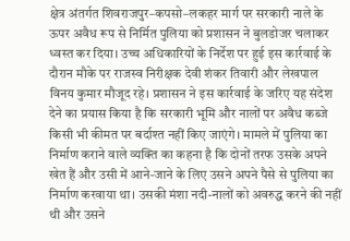क्षेत्र अंतर्गत शिवराजपुर–कपसो–लकहर मार्ग पर सरकारी नाले के ऊपर अवैध रूप से निर्मित पुलिया को प्रशासन ने बुलडोजर चलाकर ध्वस्त कर दिया। उच्च अधिकारियों के निर्देश पर हुई इस कार्रवाई के दौरान मौके पर राजस्व निरीक्षक देवी शंकर तिवारी और लेखपाल विनय कुमार मौजूद रहे। प्रशासन ने इस कार्रवाई के जरिए यह संदेश देने का प्रयास किया है कि सरकारी भूमि और नालों पर अवैध कब्जे किसी भी कीमत पर बर्दाश्त नहीं किए जाएंगे। मामले में पुलिया का निर्माण कराने वाले व्यक्ति का कहना है कि दोनों तरफ उसके अपने खेत हैं और उसी में आने-जाने के लिए उसने अपने पैसे से पुलिया का निर्माण करवाया था। उसकी मंशा नदी-नालों को अवरुद्ध करने की नहीं थी और उसने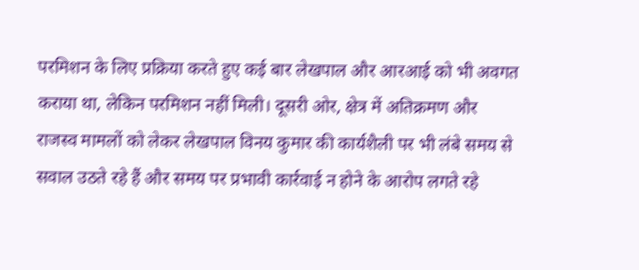परमिशन के लिए प्रक्रिया करते हुए कई बार लेखपाल और आरआई को भी अवगत कराया था, लेकिन परमिशन नहीं मिली। दूसरी ओर, क्षेत्र में अतिक्रमण और राजस्व मामलों को लेकर लेखपाल विनय कुमार की कार्यशैली पर भी लंबे समय से सवाल उठते रहे हैं और समय पर प्रभावी कार्रवाई न होने के आरोप लगते रहे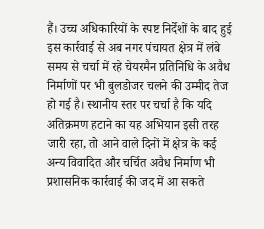हैं। उच्च अधिकारियों के स्पष्ट निर्देशों के बाद हुई इस कार्रवाई से अब नगर पंचायत क्षेत्र में लंबे समय से चर्चा में रहे चेयरमैन प्रतिनिधि के अवैध निर्माणों पर भी बुलडोजर चलने की उम्मीद तेज हो गई है। स्थानीय स्तर पर चर्चा है कि यदि अतिक्रमण हटाने का यह अभियान इसी तरह जारी रहा, तो आने वाले दिनों में क्षेत्र के कई अन्य विवादित और चर्चित अवैध निर्माण भी प्रशासनिक कार्रवाई की जद में आ सकते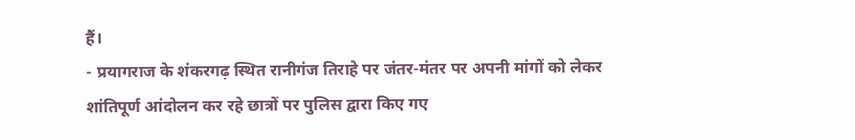हैं।
- प्रयागराज के शंकरगढ़ स्थित रानीगंज तिराहे पर जंतर-मंतर पर अपनी मांगों को लेकर शांतिपूर्ण आंदोलन कर रहे छात्रों पर पुलिस द्वारा किए गए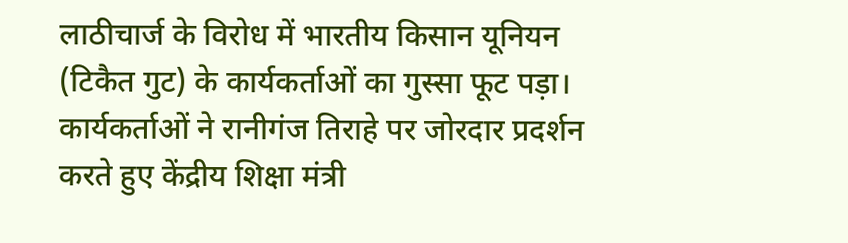लाठीचार्ज के विरोध में भारतीय किसान यूनियन (टिकैत गुट) के कार्यकर्ताओं का गुस्सा फूट पड़ा। कार्यकर्ताओं ने रानीगंज तिराहे पर जोरदार प्रदर्शन करते हुए केंद्रीय शिक्षा मंत्री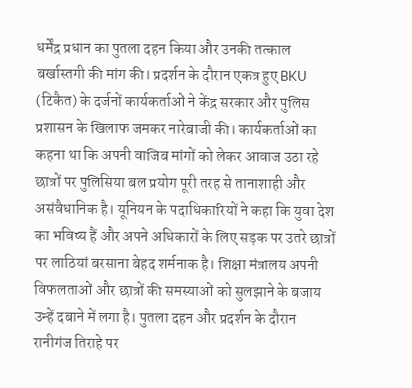धर्मेंद्र प्रधान का पुतला दहन किया और उनकी तत्काल बर्खास्तगी की मांग की। प्रदर्शन के दौरान एकत्र हुए BKU (टिकैत) के दर्जनों कार्यकर्ताओं ने केंद्र सरकार और पुलिस प्रशासन के खिलाफ जमकर नारेबाजी की। कार्यकर्ताओं का कहना था कि अपनी वाजिब मांगों को लेकर आवाज उठा रहे छात्रों पर पुलिसिया बल प्रयोग पूरी तरह से तानाशाही और असंवैधानिक है। यूनियन के पदाधिकारियों ने कहा कि युवा देश का भविष्य हैं और अपने अधिकारों के लिए सड़क पर उतरे छात्रों पर लाठियां बरसाना बेहद शर्मनाक है। शिक्षा मंत्रालय अपनी विफलताओं और छात्रों की समस्याओं को सुलझाने के बजाय उन्हें दबाने में लगा है। पुतला दहन और प्रदर्शन के दौरान रानीगंज तिराहे पर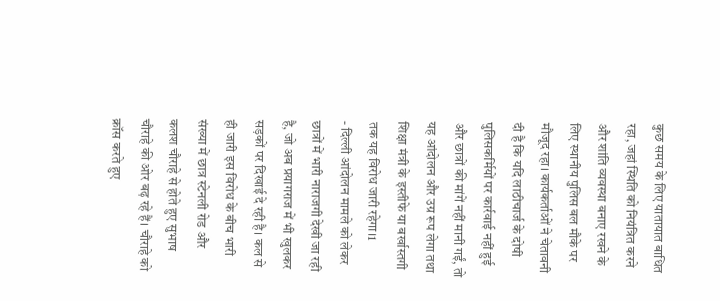कुछ समय के लिए यातायात बाधित रहा, जहां स्थिति को नियंत्रित करने और शांति व्यवस्था बनाए रखने के लिए स्थानीय पुलिस बल मौके पर मौजूद रहा। कार्यकर्ताओं ने चेतावनी दी है कि यदि लाठीचार्ज के दोषी पुलिसकर्मियों पर कार्रवाई नहीं हुई और छात्रों की मांगें नहीं मानी गईं, तो यह आंदोलन और उग्र रूप लेगा तथा शिक्षा मंत्री के इस्तीफे या बर्खास्तगी तक यह विरोध जारी रहेगा।1
- दिल्ली आंदोलन मामले को लेकर छात्रों में भारी नाराजगी देखी जा रही है, जो अब प्रयागराज में भी खुलकर सड़कों पर दिखाई दे रही है। कल से ही जारी इस विरोध के बीच भारी संख्या में छात्र स्टेनली रोड और कलश चौराहे से होते हुए सुभाष चौराहे की ओर बढ़ रहे हैं। चौराहे को क्रॉस करते हुए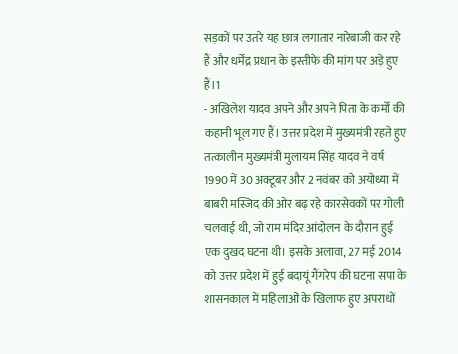सड़कों पर उतरे यह छात्र लगातार नारेबाजी कर रहे हैं और धर्मेंद्र प्रधान के इस्तीफे की मांग पर अड़े हुए हैं।1
- अखिलेश यादव अपने और अपने पिता के कर्मों की कहानी भूल गए हैं। उत्तर प्रदेश में मुख्यमंत्री रहते हुए तत्कालीन मुख्यमंत्री मुलायम सिंह यादव ने वर्ष 1990 में 30 अक्टूबर और 2 नवंबर को अयोध्या में बाबरी मस्जिद की ओर बढ़ रहे कारसेवकों पर गोली चलवाई थी, जो राम मंदिर आंदोलन के दौरान हुई एक दुखद घटना थी। इसके अलावा, 27 मई 2014 को उत्तर प्रदेश में हुई बदायूं गैंगरेप की घटना सपा के शासनकाल में महिलाओं के खिलाफ हुए अपराधों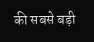की सबसे बड़ी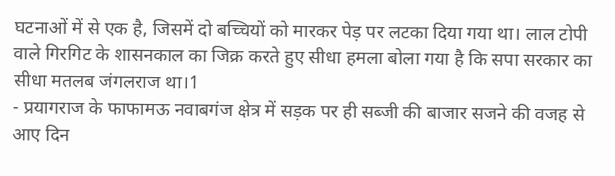घटनाओं में से एक है, जिसमें दो बच्चियों को मारकर पेड़ पर लटका दिया गया था। लाल टोपी वाले गिरगिट के शासनकाल का जिक्र करते हुए सीधा हमला बोला गया है कि सपा सरकार का सीधा मतलब जंगलराज था।1
- प्रयागराज के फाफामऊ नवाबगंज क्षेत्र में सड़क पर ही सब्जी की बाजार सजने की वजह से आए दिन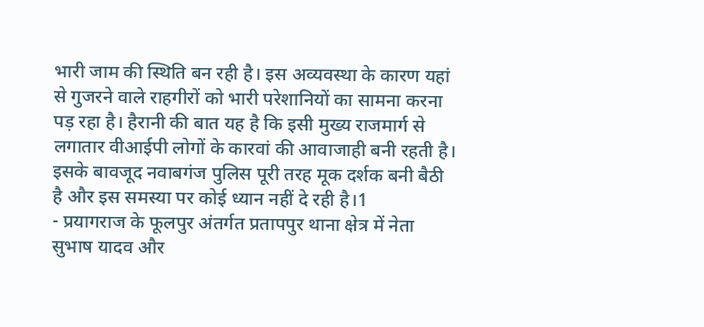भारी जाम की स्थिति बन रही है। इस अव्यवस्था के कारण यहां से गुजरने वाले राहगीरों को भारी परेशानियों का सामना करना पड़ रहा है। हैरानी की बात यह है कि इसी मुख्य राजमार्ग से लगातार वीआईपी लोगों के कारवां की आवाजाही बनी रहती है। इसके बावजूद नवाबगंज पुलिस पूरी तरह मूक दर्शक बनी बैठी है और इस समस्या पर कोई ध्यान नहीं दे रही है।1
- प्रयागराज के फूलपुर अंतर्गत प्रतापपुर थाना क्षेत्र में नेता सुभाष यादव और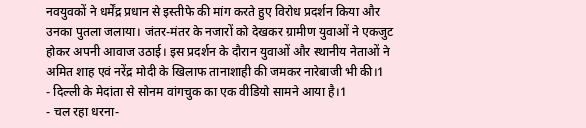नवयुवकों ने धर्मेंद्र प्रधान से इस्तीफे की मांग करते हुए विरोध प्रदर्शन किया और उनका पुतला जलाया। जंतर-मंतर के नजारों को देखकर ग्रामीण युवाओं ने एकजुट होकर अपनी आवाज उठाई। इस प्रदर्शन के दौरान युवाओं और स्थानीय नेताओं ने अमित शाह एवं नरेंद्र मोदी के खिलाफ तानाशाही की जमकर नारेबाजी भी की।1
- दिल्ली के मेदांता से सोनम वांगचुक का एक वीडियो सामने आया है।1
- चल रहा धरना-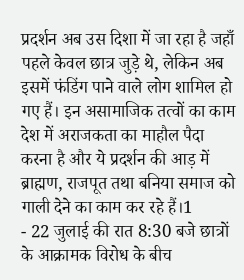प्रदर्शन अब उस दिशा में जा रहा है जहाँ पहले केवल छात्र जुड़े थे, लेकिन अब इसमें फंडिंग पाने वाले लोग शामिल हो गए हैं। इन असामाजिक तत्वों का काम देश में अराजकता का माहौल पैदा करना है और ये प्रदर्शन की आड़ में ब्राह्मण, राजपूत तथा बनिया समाज को गाली देने का काम कर रहे हैं।1
- 22 जुलाई की रात 8:30 बजे छात्रों के आक्रामक विरोध के बीच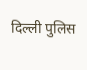दिल्ली पुलिस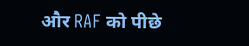और RAF को पीछे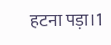हटना पड़ा।1